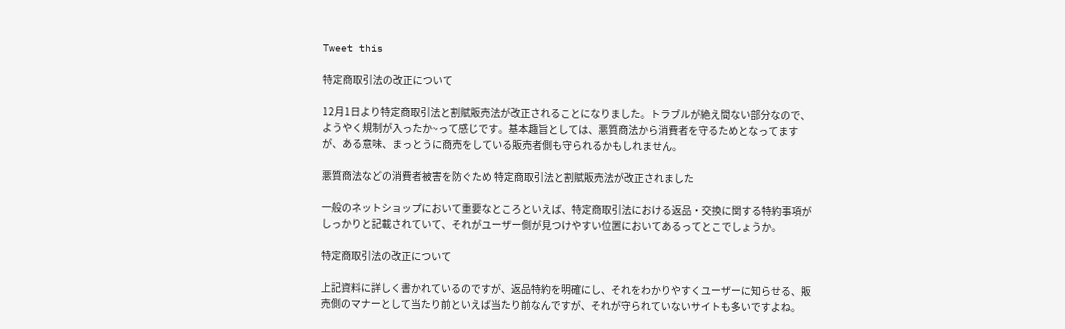Tweet this

特定商取引法の改正について

12月1日より特定商取引法と割賦販売法が改正されることになりました。トラブルが絶え間ない部分なので、ようやく規制が入ったか~って感じです。基本趣旨としては、悪質商法から消費者を守るためとなってますが、ある意味、まっとうに商売をしている販売者側も守られるかもしれません。

悪質商法などの消費者被害を防ぐため 特定商取引法と割賦販売法が改正されました

一般のネットショップにおいて重要なところといえば、特定商取引法における返品・交換に関する特約事項がしっかりと記載されていて、それがユーザー側が見つけやすい位置においてあるってとこでしょうか。

特定商取引法の改正について

上記資料に詳しく書かれているのですが、返品特約を明確にし、それをわかりやすくユーザーに知らせる、販売側のマナーとして当たり前といえば当たり前なんですが、それが守られていないサイトも多いですよね。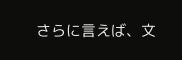さらに言えば、文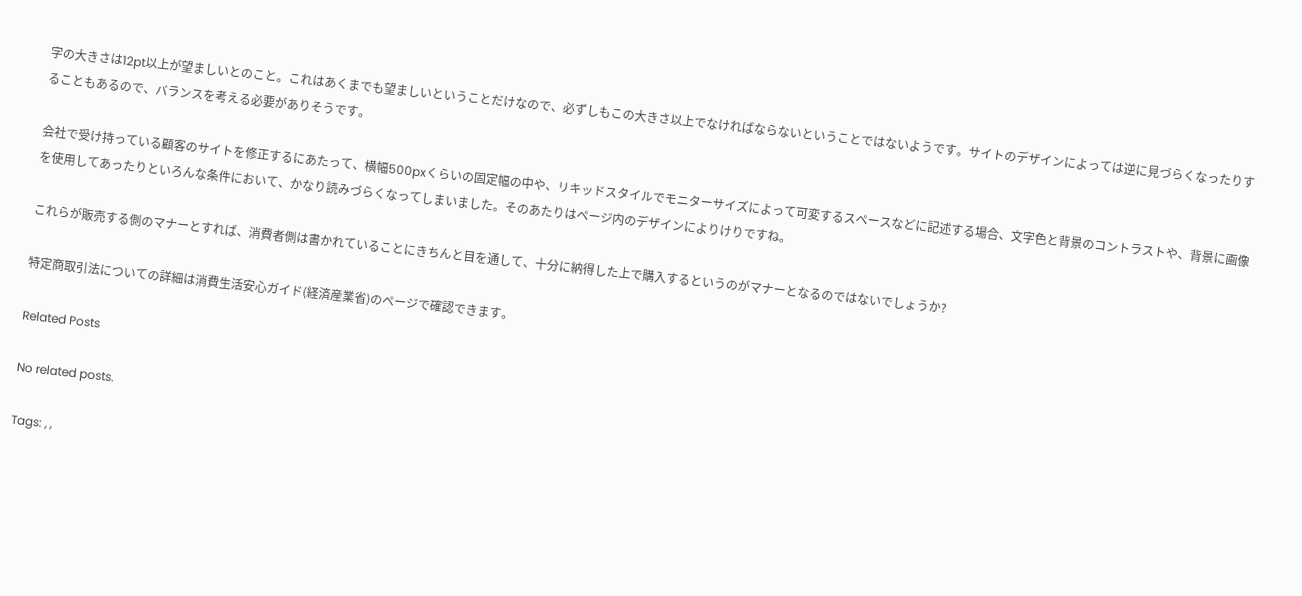字の大きさは12pt以上が望ましいとのこと。これはあくまでも望ましいということだけなので、必ずしもこの大きさ以上でなければならないということではないようです。サイトのデザインによっては逆に見づらくなったりすることもあるので、バランスを考える必要がありそうです。

会社で受け持っている顧客のサイトを修正するにあたって、横幅500pxくらいの固定幅の中や、リキッドスタイルでモニターサイズによって可変するスペースなどに記述する場合、文字色と背景のコントラストや、背景に画像を使用してあったりといろんな条件において、かなり読みづらくなってしまいました。そのあたりはページ内のデザインによりけりですね。

これらが販売する側のマナーとすれば、消費者側は書かれていることにきちんと目を通して、十分に納得した上で購入するというのがマナーとなるのではないでしょうか?

特定商取引法についての詳細は消費生活安心ガイド(経済産業省)のページで確認できます。

Related Posts

No related posts.

Tags: , ,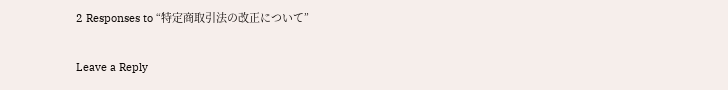2 Responses to “特定商取引法の改正について”

Leave a Reply